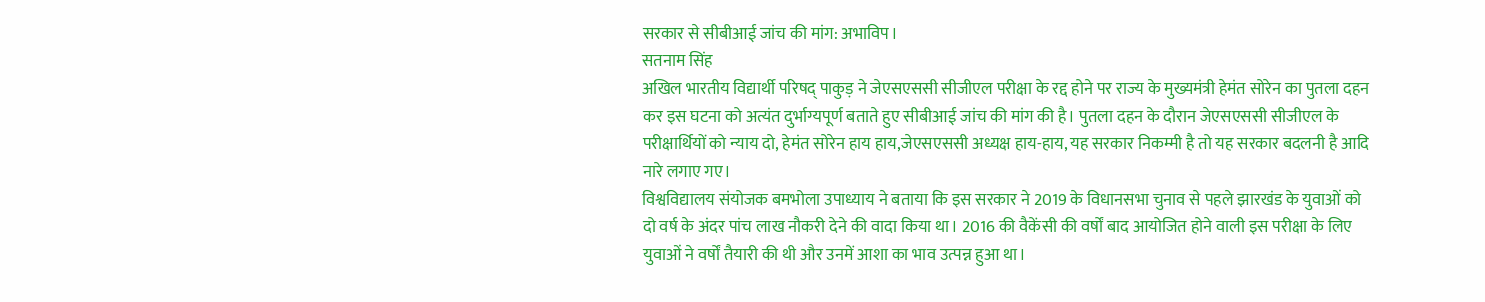सरकार से सीबीआई जांच की मांग: अभाविप।
सतनाम सिंह
अखिल भारतीय विद्यार्थी परिषद् पाकुड़ ने जेएसएससी सीजीएल परीक्षा के रद्द होने पर राज्य के मुख्यमंत्री हेमंत सोरेन का पुतला दहन कर इस घटना को अत्यंत दुर्भाग्यपूर्ण बताते हुए सीबीआई जांच की मांग की है। पुतला दहन के दौरान जेएसएससी सीजीएल के परीक्षार्थियों को न्याय दो, हेमंत सोरेन हाय हाय,जेएसएससी अध्यक्ष हाय-हाय, यह सरकार निकम्मी है तो यह सरकार बदलनी है आदि नारे लगाए गए।
विश्वविद्यालय संयोजक बमभोला उपाध्याय ने बताया कि इस सरकार ने 2019 के विधानसभा चुनाव से पहले झारखंड के युवाओं को दो वर्ष के अंदर पांच लाख नौकरी देने की वादा किया था। 2016 की वैकेंसी की वर्षों बाद आयोजित होने वाली इस परीक्षा के लिए युवाओं ने वर्षों तैयारी की थी और उनमें आशा का भाव उत्पन्न हुआ था।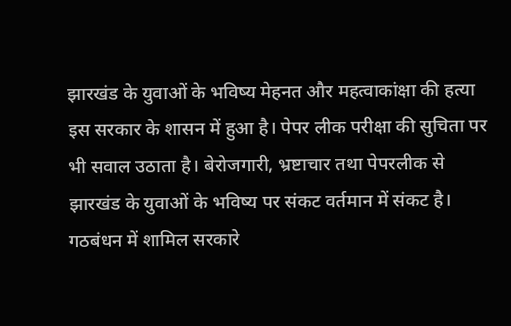झारखंड के युवाओं के भविष्य मेहनत और महत्वाकांक्षा की हत्या इस सरकार के शासन में हुआ है। पेपर लीक परीक्षा की सुचिता पर भी सवाल उठाता है। बेरोजगारी, भ्रष्टाचार तथा पेपरलीक से झारखंड के युवाओं के भविष्य पर संकट वर्तमान में संकट है। गठबंधन में शामिल सरकारे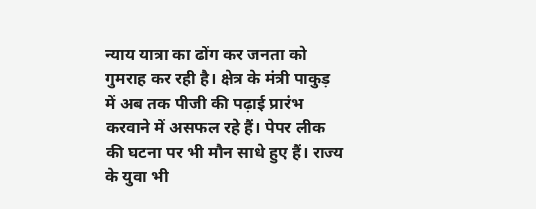न्याय यात्रा का ढोंग कर जनता को गुमराह कर रही है। क्षेत्र के मंत्री पाकुड़ में अब तक पीजी की पढ़ाई प्रारंभ करवाने में असफल रहे हैं। पेपर लीक की घटना पर भी मौन साधे हुए हैं। राज्य के युवा भी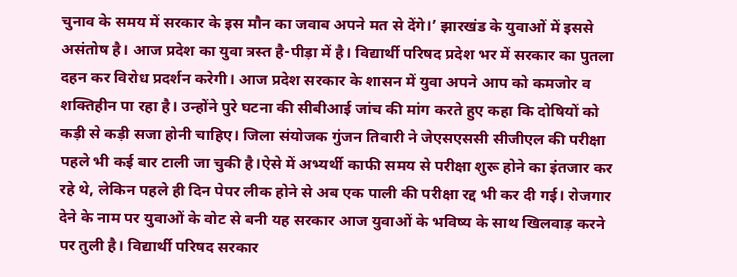चुनाव के समय में सरकार के इस मौन का जवाब अपने मत से देंगे।’ झारखंड के युवाओं में इससे असंतोष है। आज प्रदेश का युवा त्रस्त है-पीड़ा में है। विद्यार्थी परिषद प्रदेश भर में सरकार का पुतला दहन कर विरोध प्रदर्शन करेगी। आज प्रदेश सरकार के शासन में युवा अपने आप को कमजोर व शक्तिहीन पा रहा है। उन्होंने पुरे घटना की सीबीआई जांच की मांग करते हुए कहा कि दोषियों को कड़ी से कड़ी सजा होनी चाहिए। जिला संयोजक गुंजन तिवारी ने जेएसएससी सीजीएल की परीक्षा पहले भी कई बार टाली जा चुकी है।ऐसे में अभ्यर्थी काफी समय से परीक्षा शुरू होने का इंतजार कर रहे थे, लेकिन पहले ही दिन पेपर लीक होने से अब एक पाली की परीक्षा रद्द भी कर दी गई। रोजगार देने के नाम पर युवाओं के वोट से बनी यह सरकार आज युवाओं के भविष्य के साथ खिलवाड़ करने पर तुली है। विद्यार्थी परिषद सरकार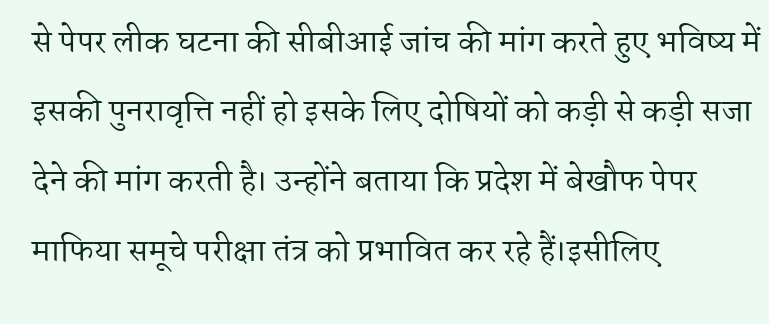से पेपर लीक घटना की सीबीआई जांच की मांग करते हुए भविष्य में इसकी पुनरावृत्ति नहीं हो इसके लिए दोषियों को कड़ी से कड़ी सजा देने की मांग करती है। उन्होंने बताया कि प्रदेश में बेखौफ पेपर माफिया समूचे परीक्षा तंत्र को प्रभावित कर रहे हैं।इसीलिए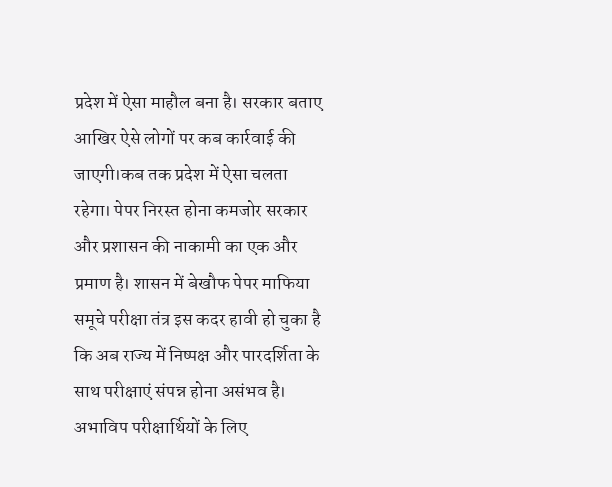प्रदेश में ऐसा माहौल बना है। सरकार बताए आखिर ऐसे लोगों पर कब कार्रवाई की जाएगी।कब तक प्रदेश में ऐसा चलता रहेगा। पेपर निरस्त होना कमजोर सरकार और प्रशासन की नाकामी का एक और प्रमाण है। शासन में बेखौफ पेपर माफिया समूचे परीक्षा तंत्र इस कदर हावी हो चुका है कि अब राज्य में निष्पक्ष और पारदर्शिता के साथ परीक्षाएं संपन्न होना असंभव है। अभाविप परीक्षार्थियों के लिए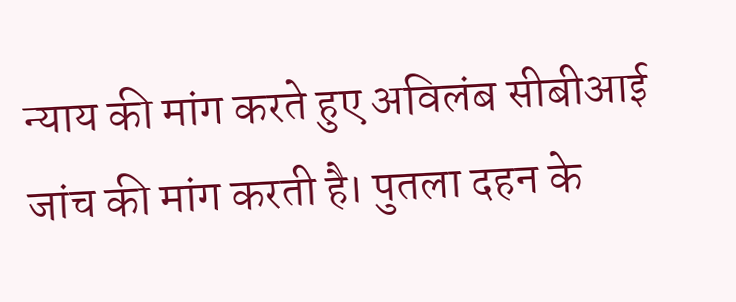न्याय की मांग करते हुए अविलंब सीबीआई जांच की मांग करती है। पुतला दहन के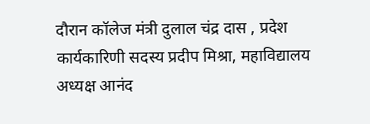दौरान कॉलेज मंत्री दुलाल चंद्र दास , प्रदेश कार्यकारिणी सदस्य प्रदीप मिश्रा, महाविद्यालय अध्यक्ष आनंद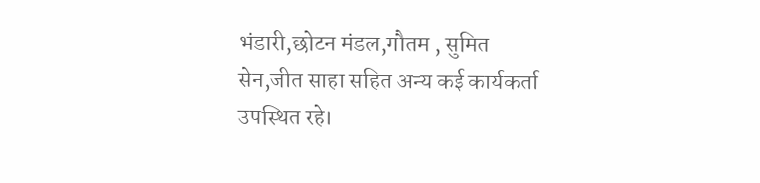भंडारी,छोटन मंडल,गौतम , सुमित सेन,जीत साहा सहित अन्य कई कार्यकर्ता उपस्थित रहे।